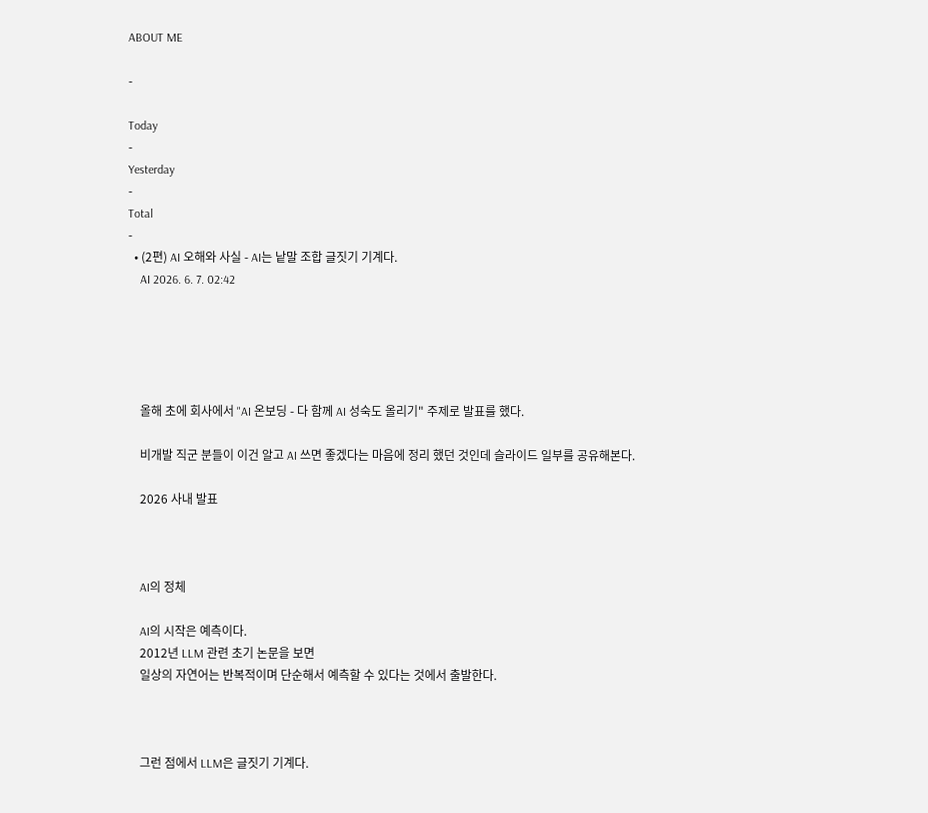ABOUT ME

-

Today
-
Yesterday
-
Total
-
  • (2편) AI 오해와 사실 - AI는 낱말 조합 글짓기 기계다.
    AI 2026. 6. 7. 02:42





    올해 초에 회사에서 "AI 온보딩 - 다 함께 AI 성숙도 올리기" 주제로 발표를 했다.

    비개발 직군 분들이 이건 알고 AI 쓰면 좋겠다는 마음에 정리 했던 것인데 슬라이드 일부를 공유해본다.

    2026 사내 발표



    AI의 정체

    AI의 시작은 예측이다.
    2012년 LLM 관련 초기 논문을 보면
    일상의 자연어는 반복적이며 단순해서 예측할 수 있다는 것에서 출발한다.



    그런 점에서 LLM은 글짓기 기계다.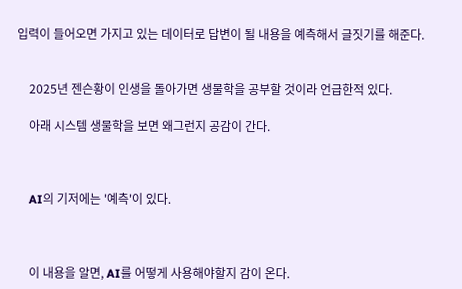입력이 들어오면 가지고 있는 데이터로 답변이 될 내용을 예측해서 글짓기를 해준다.


    2025년 젠슨황이 인생을 돌아가면 생물학을 공부할 것이라 언급한적 있다.

    아래 시스템 생물학을 보면 왜그런지 공감이 간다.



    AI의 기저에는 '예측'이 있다.



    이 내용을 알면, AI를 어떻게 사용해야할지 감이 온다.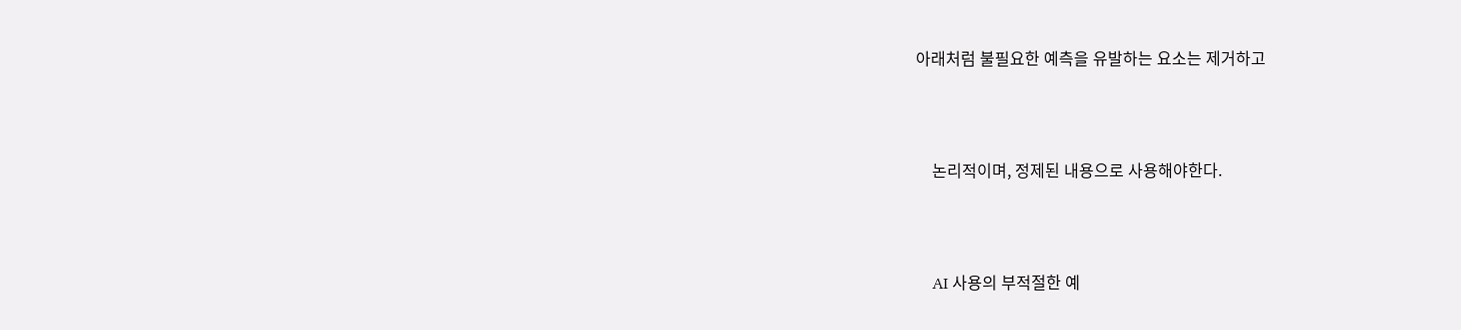아래처럼 불필요한 예측을 유발하는 요소는 제거하고



    논리적이며, 정제된 내용으로 사용해야한다.



    AI 사용의 부적절한 예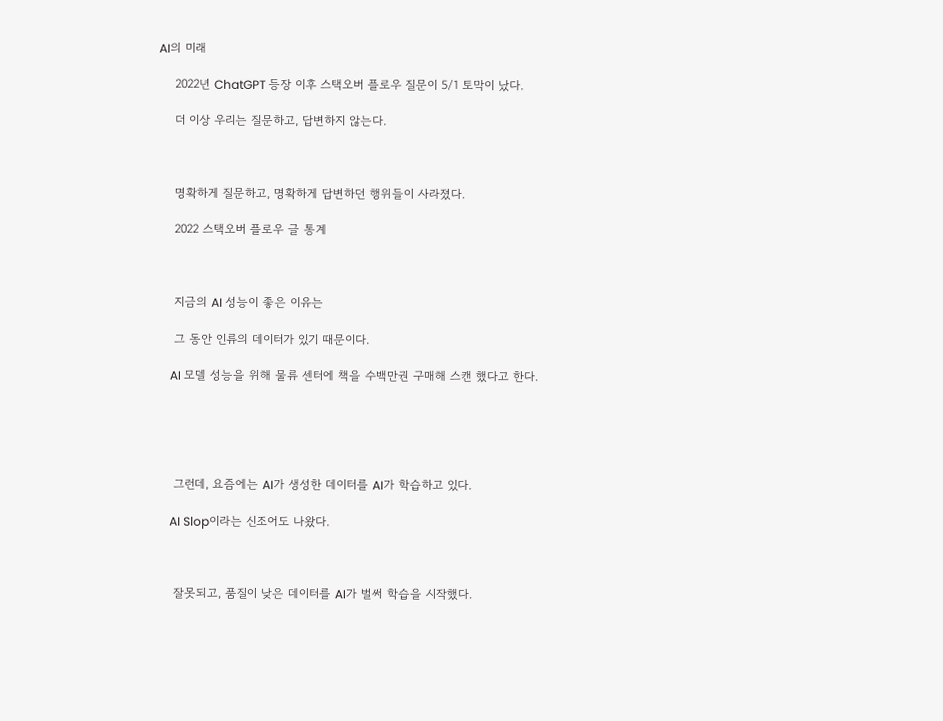AI의 미래

    2022년 ChatGPT 등장 이후 스택오버 플로우 질문이 5/1 토막이 났다.

    더 이상 우리는 질문하고, 답변하지 않는다.



    명확하게 질문하고, 명확하게 답변하던 행위들이 사라졌다.

    2022 스택오버 플로우 글 통계



    지금의 AI 성능이 좋은 이유는

    그 동안 인류의 데이터가 있기 때문이다.

    AI 모델 성능을 위해 물류 센터에 책을 수백만권 구매해 스캔 했다고 한다.





    그런데, 요즘에는 AI가 생성한 데이터를 AI가 학습하고 있다.

    AI Slop이라는 신조어도 나왔다.



    잘못되고, 품질이 낮은 데이터를 AI가 벌써 학습을 시작했다.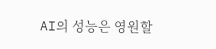AI의 성능은 영원할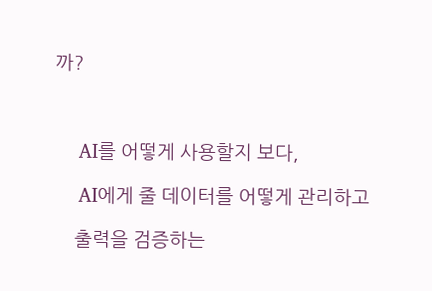까?



    AI를 어떻게 사용할지 보다,

    AI에게 줄 데이터를 어떻게 관리하고

    출력을 검증하는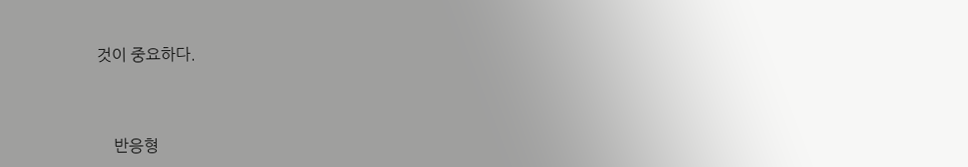것이 중요하다.



    반응형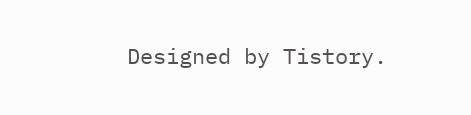Designed by Tistory.